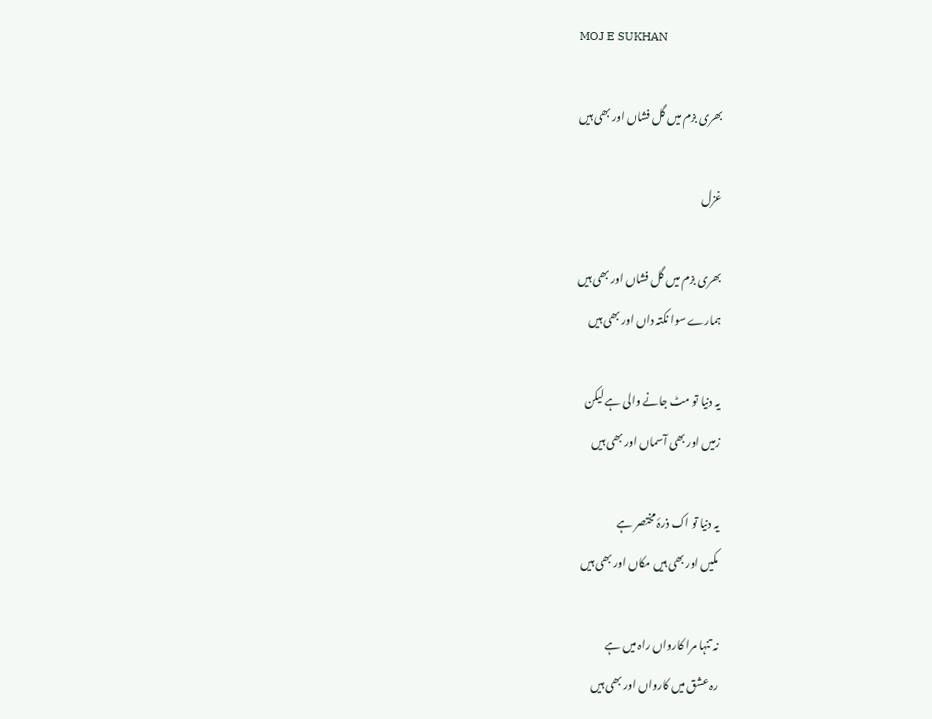MOJ E SUKHAN

بھری بزم میں گل فشاں اور بھی ہیں

غزل

بھری بزم میں گل فشاں اور بھی ہیں
ہمارے سوا نکتہ داں اور بھی ہیں

یہ دنیا تو مٹ جانے والی ہے لیکن
زمیں اور بھی آسماں اور بھی ہیں

یہ دنیا تو اک ذرۂ مختصر ہے
مکیں اور بھی ہیں مکاں اور بھی ہیں

نہ تنہا مرا کارواں راہ میں ہے
رہ عشق میں کارواں اور بھی ہیں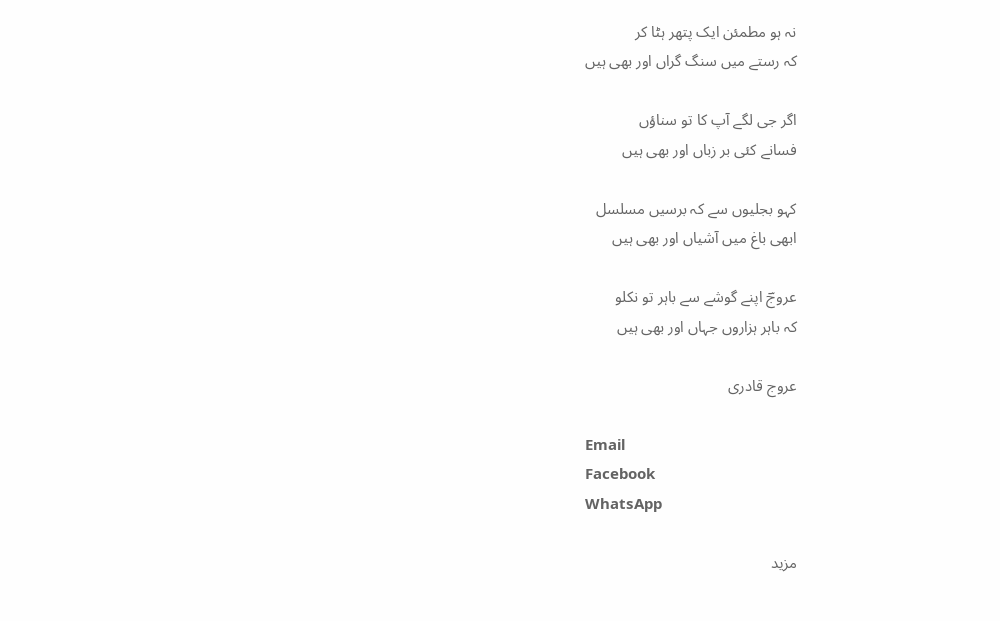نہ ہو مطمئن ایک پتھر ہٹا کر
کہ رستے میں سنگ گراں اور بھی ہیں

اگر جی لگے آپ کا تو سناؤں
فسانے کئی بر زباں اور بھی ہیں

کہو بجلیوں سے کہ برسیں مسلسل
ابھی باغ میں آشیاں اور بھی ہیں

عروجؔ اپنے گوشے سے باہر تو نکلو
کہ باہر ہزاروں جہاں اور بھی ہیں

عروج قادری

Email
Facebook
WhatsApp

مزید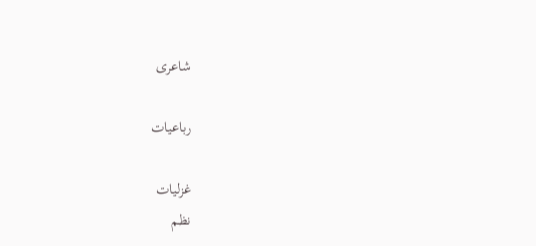شاعری

رباعیات

غزلیات
نظم